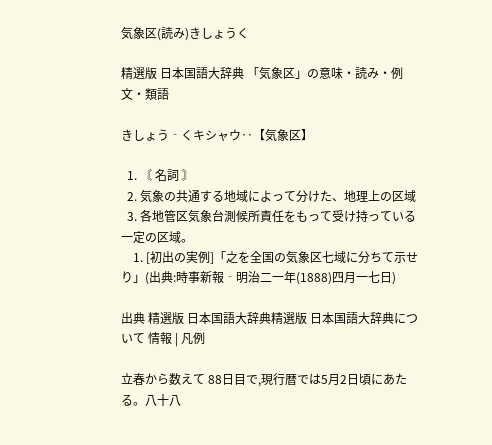気象区(読み)きしょうく

精選版 日本国語大辞典 「気象区」の意味・読み・例文・類語

きしょう‐くキシャウ‥【気象区】

  1. 〘 名詞 〙
  2. 気象の共通する地域によって分けた、地理上の区域
  3. 各地管区気象台測候所責任をもって受け持っている一定の区域。
    1. [初出の実例]「之を全国の気象区七域に分ちて示せり」(出典:時事新報‐明治二一年(1888)四月一七日)

出典 精選版 日本国語大辞典精選版 日本国語大辞典について 情報 | 凡例

立春から数えて 88日目で,現行暦では5月2日頃にあたる。八十八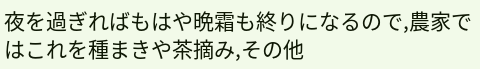夜を過ぎればもはや晩霜も終りになるので,農家ではこれを種まきや茶摘み,その他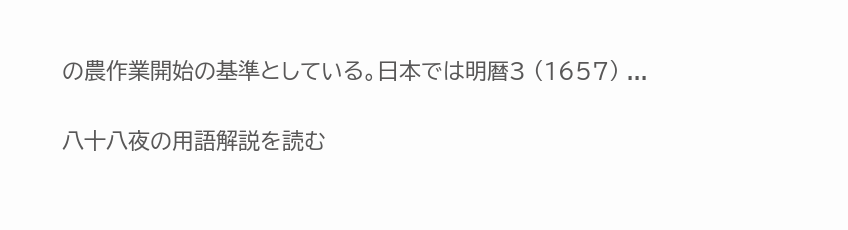の農作業開始の基準としている。日本では明暦3 (1657) ...

八十八夜の用語解説を読む